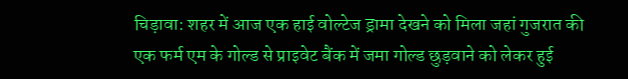चिड़ावा: शहर में आज एक हाई वोल्टेज ड्रामा देखने को मिला जहां गुजरात की एक फर्म एम के गोल्ड से प्राइवेट बैंक में जमा गोल्ड छुड़वाने को लेकर हुई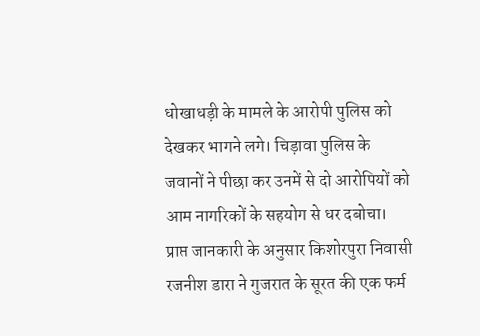धोखाधड़ी के मामले के आरोपी पुलिस को देखकर भागने लगे। चिड़ावा पुलिस के जवानों ने पीछा कर उनमें से दो आरोपियों को आम नागरिकों के सहयोग से धर दबोचा।
प्राप्त जानकारी के अनुसार किशोरपुरा निवासी रजनीश डारा ने गुजरात के सूरत की एक फर्म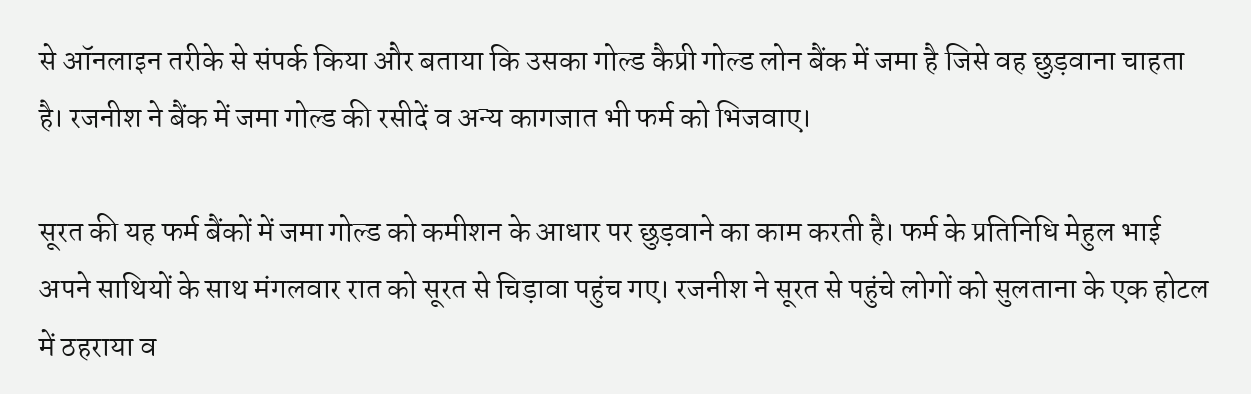से ऑनलाइन तरीके से संपर्क किया और बताया कि उसका गोल्ड कैप्री गोल्ड लोन बैंक में जमा है जिसे वह छुड़वाना चाहता है। रजनीश ने बैंक में जमा गोल्ड की रसीदें व अन्य कागजात भी फर्म को भिजवाए।

सूरत की यह फर्म बैंकों में जमा गोल्ड को कमीशन के आधार पर छुड़वाने का काम करती है। फर्म के प्रतिनिधि मेहुल भाई अपने साथियों के साथ मंगलवार रात को सूरत से चिड़ावा पहुंच गए। रजनीश ने सूरत से पहुंचे लोगों को सुलताना के एक होटल में ठहराया व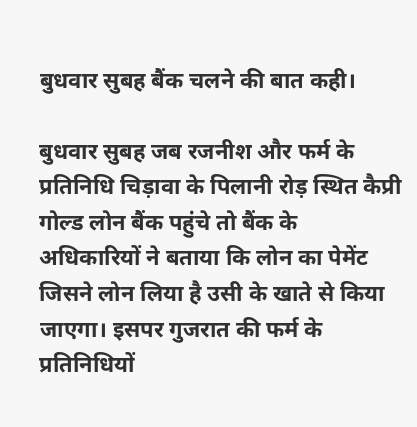बुधवार सुबह बैंक चलने की बात कही।

बुधवार सुबह जब रजनीश और फर्म के प्रतिनिधि चिड़ावा के पिलानी रोड़ स्थित कैप्री गोल्ड लोन बैंक पहुंचे तो बैंक के अधिकारियों ने बताया कि लोन का पेमेंट जिसने लोन लिया है उसी के खाते से किया जाएगा। इसपर गुजरात की फर्म के प्रतिनिधियों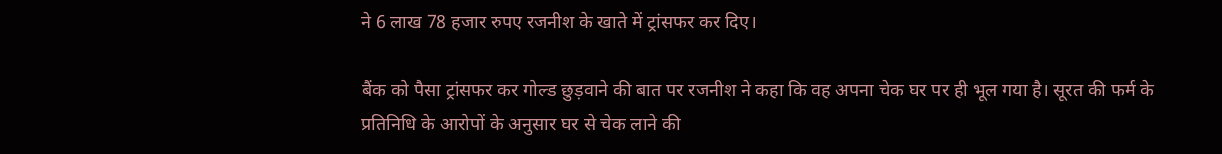ने 6 लाख 78 हजार रुपए रजनीश के खाते में ट्रांसफर कर दिए।

बैंक को पैसा ट्रांसफर कर गोल्ड छुड़वाने की बात पर रजनीश ने कहा कि वह अपना चेक घर पर ही भूल गया है। सूरत की फर्म के प्रतिनिधि के आरोपों के अनुसार घर से चेक लाने की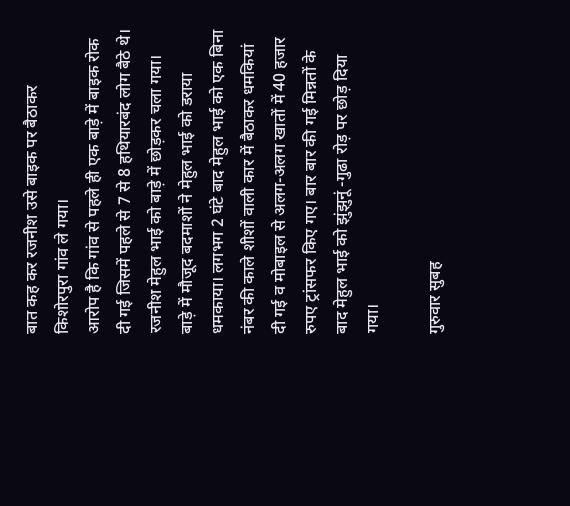बात कह कर रजनीश उसे बाइक पर बैठाकर किशोरपुरा गांव ले गया।
आरोप है कि गांव से पहले ही एक बाड़े में बाइक रोक दी गई जिसमें पहले से 7 से 8 हथियारबंद लोग बैठे थे। रजनीश मेहुल भाई को बाड़े में छोड़कर चला गया। बाड़े में मौजूद बदमाशों ने मेहुल भाई को डराया धमकाया। लगभग 2 घंटे बाद मेहुल भाई को एक बिना नंबर की काले शीशों वाली कार में बैठाकर धमकियां दी गई व मोबाइल से अलग-अलग खातों में 40 हजार रुपए ट्रांसफर किए गए। बार बार की गई मिन्नतों के बाद मेहुल भाई को झुंझुनूं -गुढा रोड़ पर छोड़ दिया गया।

गुरुवार सुबह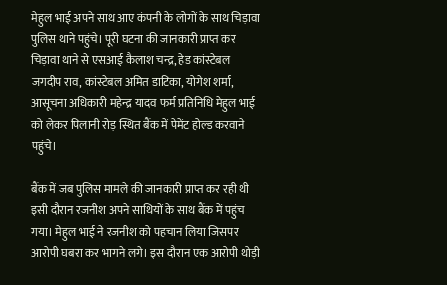मेहुल भाई अपने साथ आए कंपनी के लोगों के साथ चिड़ावा पुलिस थाने पहुंचे। पूरी घटना की जानकारी प्राप्त कर चिड़ावा थाने से एसआई कैलाश चन्द्र, हेड कांस्टेबल जगदीप राव, कांस्टेबल अमित डाटिका, योगेश शर्मा, आसूचना अधिकारी महेन्द्र यादव फर्म प्रतिनिधि मेहुल भाई को लेकर पिलानी रोड़ स्थित बैंक में पेमेंट होल्ड करवाने पहुंचे।

बैंक में जब पुलिस मामले की जानकारी प्राप्त कर रही थी इसी दौरान रजनीश अपने साथियों के साथ बैंक में पहुंच गया। मेहुल भाई ने रजनीश को पहचान लिया जिसपर आरोपी घबरा कर भागने लगे। इस दौरान एक आरोपी थोड़ी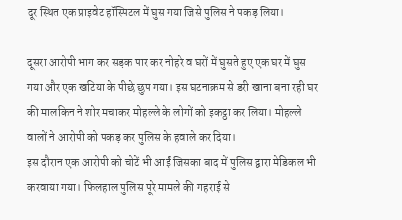दूर स्थित एक प्राइवेट हॉस्पिटल में घुस गया जिसे पुलिस ने पकड़ लिया।

दूसरा आरोपी भाग कर सड़क पार कर नोहरे व घरों में घुसते हुए एक घर में घुस गया और एक खटिया के पीछे छुप गया। इस घटनाक्रम से डरी खाना बना रही घर की मालकिन ने शोर मचाकर मोहल्ले के लोगों को इकट्ठा कर लिया। मोहल्ले वालों ने आरोपी को पकड़ कर पुलिस के हवाले कर दिया।
इस दौरान एक आरोपी को चोटें भी आईं जिसका बाद में पुलिस द्वारा मेडिकल भी करवाया गया। फिलहाल पुलिस पूरे मामले की गहराई से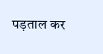पड़ताल कर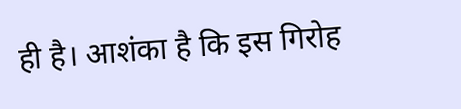ही है। आशंका है कि इस गिरोह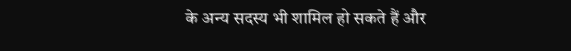के अन्य सदस्य भी शामिल हो सकते हैं और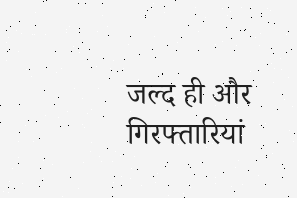जल्द ही और गिरफ्तारियां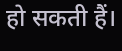हो सकती हैं।